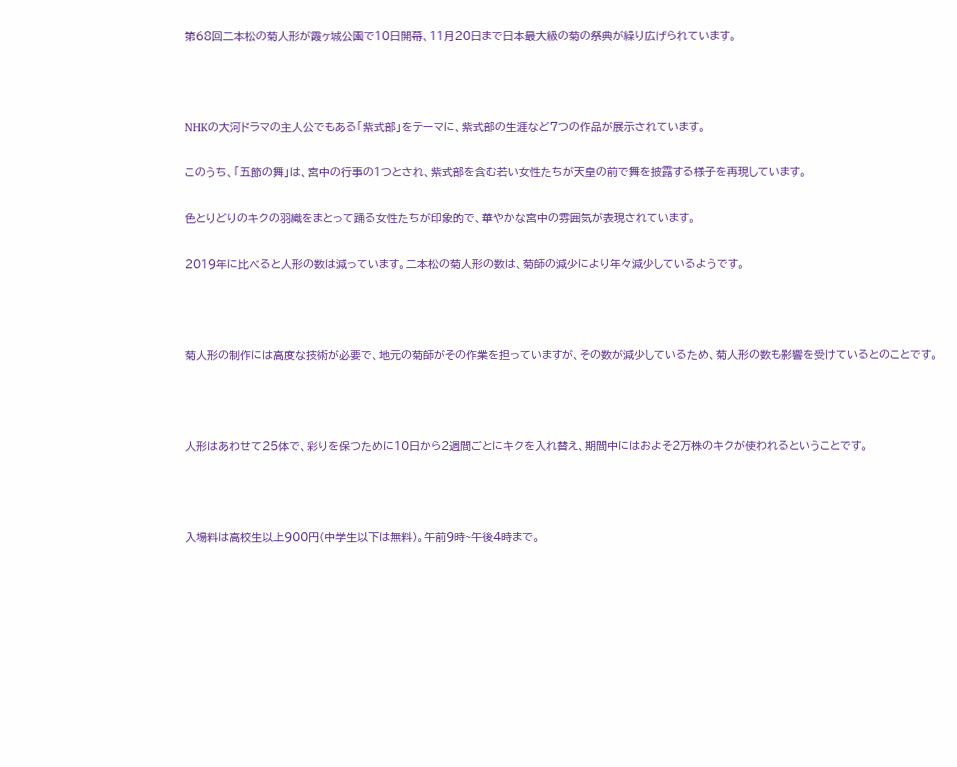第68回二本松の菊人形が霞ヶ城公園で10日開幕、11月20日まで日本最大級の菊の祭典が繰り広げられています。



NHKの大河ドラマの主人公でもある「紫式部」をテーマに、紫式部の生涯など7つの作品が展示されています。

このうち、「五節の舞」は、宮中の行事の1つとされ、紫式部を含む若い女性たちが天皇の前で舞を披露する様子を再現しています。

色とりどりのキクの羽織をまとって踊る女性たちが印象的で、華やかな宮中の雰囲気が表現されています。

2019年に比べると人形の数は減っています。二本松の菊人形の数は、菊師の減少により年々減少しているようです。



菊人形の制作には高度な技術が必要で、地元の菊師がその作業を担っていますが、その数が減少しているため、菊人形の数も影響を受けているとのことです。



人形はあわせて25体で、彩りを保つために10日から2週間ごとにキクを入れ替え、期間中にはおよそ2万株のキクが使われるということです。



入場料は高校生以上900円(中学生以下は無料)。午前9時~午後4時まで。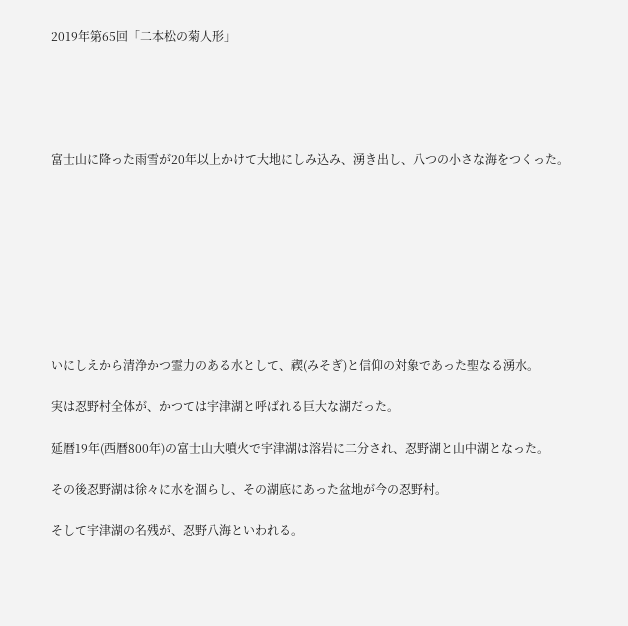2019年第65回「二本松の菊人形」





富士山に降った雨雪が20年以上かけて大地にしみ込み、湧き出し、八つの小さな海をつくった。









いにしえから清浄かつ霊力のある水として、禊(みそぎ)と信仰の対象であった聖なる湧水。

実は忍野村全体が、かつては宇津湖と呼ばれる巨大な湖だった。

延暦19年(西暦800年)の富士山大噴火で宇津湖は溶岩に二分され、忍野湖と山中湖となった。

その後忍野湖は徐々に水を涸らし、その湖底にあった盆地が今の忍野村。

そして宇津湖の名残が、忍野八海といわれる。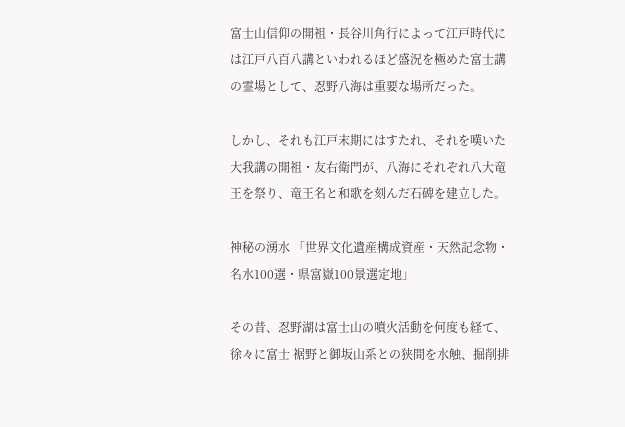富士山信仰の開祖・長谷川角行によって江戸時代には江戸八百八講といわれるほど盛況を極めた富士講の霊場として、忍野八海は重要な場所だった。

しかし、それも江戸末期にはすたれ、それを嘆いた大我講の開祖・友右衛門が、八海にそれぞれ八大竜王を祭り、竜王名と和歌を刻んだ石碑を建立した。

神秘の湧水 「世界文化遺産構成資産・天然記念物・名水100選・県富嶽100景選定地」

その昔、忍野湖は富士山の噴火活動を何度も経て、徐々に富士 裾野と御坂山系との狭間を水触、掘削排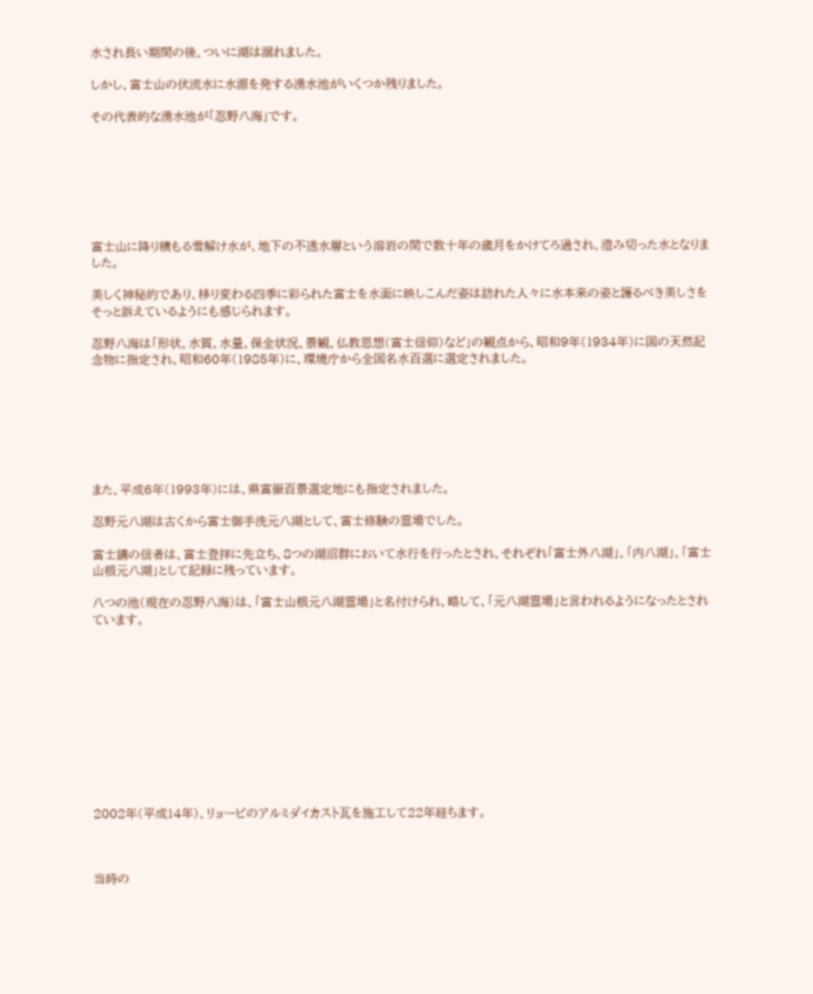水され長い期間の後、ついに湖は涸れました。

しかし、富士山の伏流水に水源を発する湧水池がいくつか残りました。

その代表的な湧水池が「忍野八海」です。







富士山に降り積もる雪解け水が、地下の不透水層という溶岩の間で数十年の歳月をかけてろ過され、澄み切った水となりました。

美しく神秘的であり、移り変わる四季に彩られた富士を水面に映しこんだ姿は訪れた人々に水本来の姿と護るべき美しさをそっと訴えているようにも感じられます。

忍野八海は「形状、水質、水量、保全状況、景観、仏教思想(富士信仰)など」の観点から、昭和9年(1934年)に国の天然記念物に指定され、昭和60年(1985年)に、環境庁から全国名水百選に選定されました。







また、平成6年(1993年)には、県富嶽百景選定地にも指定されました。

忍野元八湖は古くから富士御手洗元八湖として、富士修験の霊場でした。

富士講の信者は、富士登拝に先立ち、8つの湖沼群において水行を行ったとされ、それぞれ「富士外八湖」、「内八湖」、「富士山根元八湖」として記録に残っています。

八つの池(現在の忍野八海)は、「富士山根元八湖霊場」と名付けられ、略して、「元八湖霊場」と言われるようになったとされています。











2002年(平成14年)、リョービのアルミダイカスト瓦を施工して22年経ちます。



当時の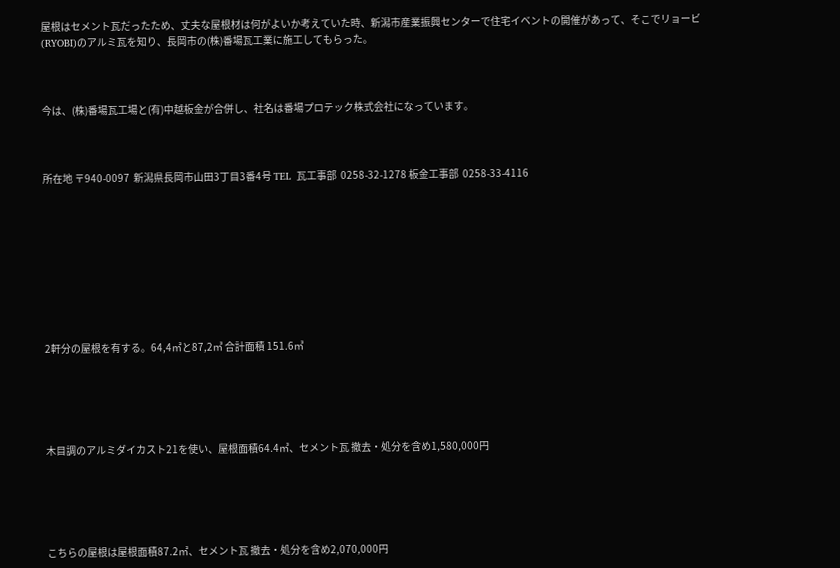屋根はセメント瓦だったため、丈夫な屋根材は何がよいか考えていた時、新潟市産業振興センターで住宅イベントの開催があって、そこでリョービ(RYOBI)のアルミ瓦を知り、長岡市の(株)番場瓦工業に施工してもらった。



今は、(株)番場瓦工場と(有)中越板金が合併し、社名は番場プロテック株式会社になっています。



所在地 〒940-0097  新潟県長岡市山田3丁目3番4号 TEL  瓦工事部  0258-32-1278 板金工事部  0258-33-4116









2軒分の屋根を有する。64,4㎡と87,2㎡ 合計面積 151.6㎡





木目調のアルミダイカスト21を使い、屋根面積64.4㎡、セメント瓦 撤去・処分を含め1,580,000円





こちらの屋根は屋根面積87.2㎡、セメント瓦 撤去・処分を含め2,070,000円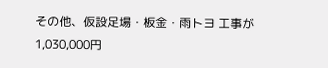その他、仮設足場・板金・雨トヨ 工事が 1,030,000円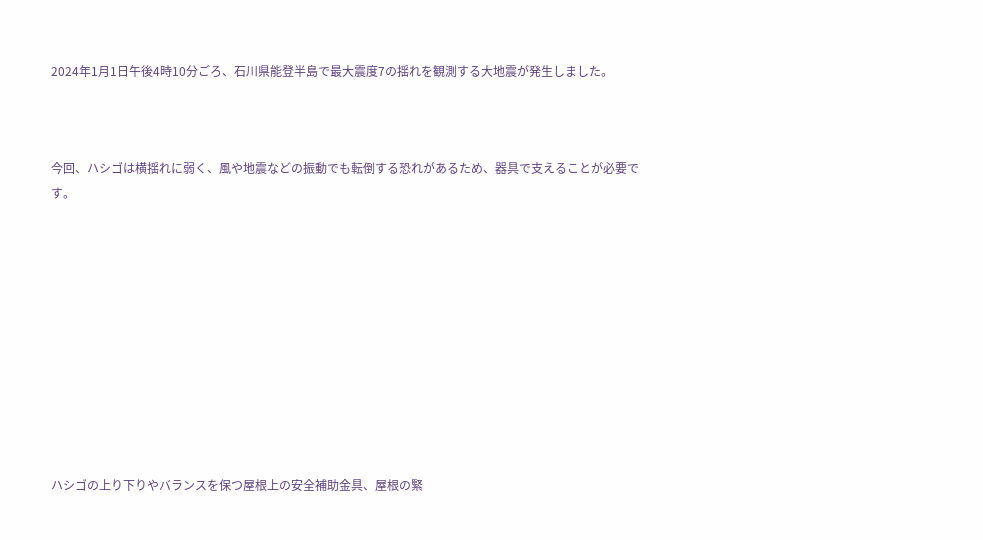2024年1月1日午後4時10分ごろ、石川県能登半島で最大震度7の揺れを観測する大地震が発生しました。



今回、ハシゴは横揺れに弱く、風や地震などの振動でも転倒する恐れがあるため、器具で支えることが必要です。











ハシゴの上り下りやバランスを保つ屋根上の安全補助金具、屋根の緊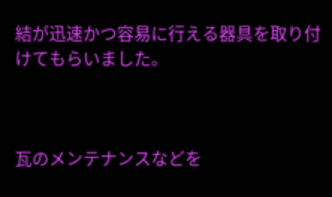結が迅速かつ容易に行える器具を取り付けてもらいました。



瓦のメンテナンスなどを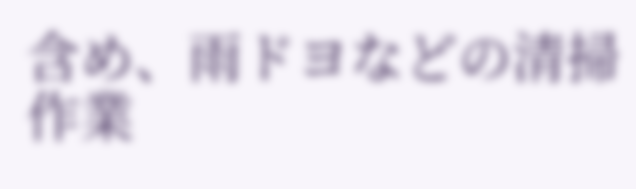含め、雨ドヨなどの清掃作業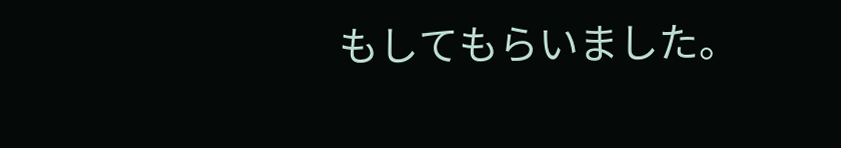もしてもらいました。